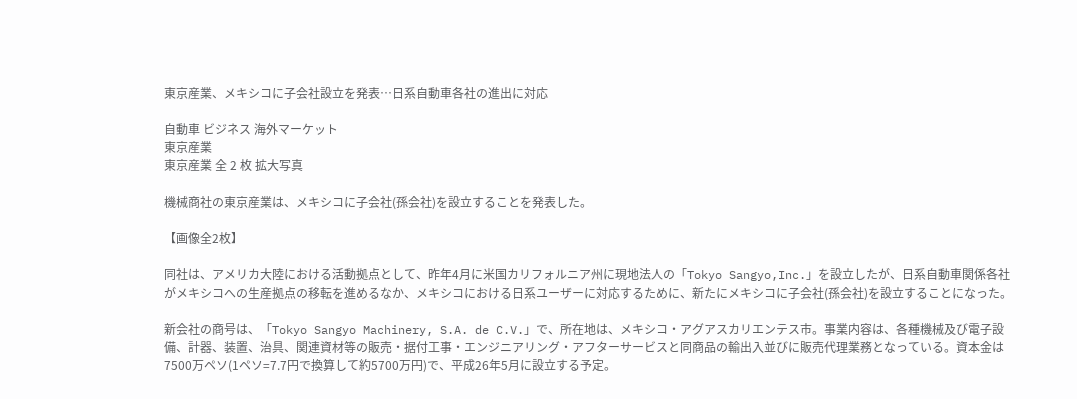東京産業、メキシコに子会社設立を発表…日系自動車各社の進出に対応

自動車 ビジネス 海外マーケット
東京産業
東京産業 全 2 枚 拡大写真

機械商社の東京産業は、メキシコに子会社(孫会社)を設立することを発表した。

【画像全2枚】

同社は、アメリカ大陸における活動拠点として、昨年4月に米国カリフォルニア州に現地法人の「Tokyo Sangyo,Inc.」を設立したが、日系自動車関係各社がメキシコへの生産拠点の移転を進めるなか、メキシコにおける日系ユーザーに対応するために、新たにメキシコに子会社(孫会社)を設立することになった。

新会社の商号は、「Tokyo Sangyo Machinery, S.A. de C.V.」で、所在地は、メキシコ・アグアスカリエンテス市。事業内容は、各種機械及び電子設備、計器、装置、治具、関連資材等の販売・据付工事・エンジニアリング・アフターサービスと同商品の輸出入並びに販売代理業務となっている。資本金は7500万ペソ(1ペソ=7.7円で換算して約5700万円)で、平成26年5月に設立する予定。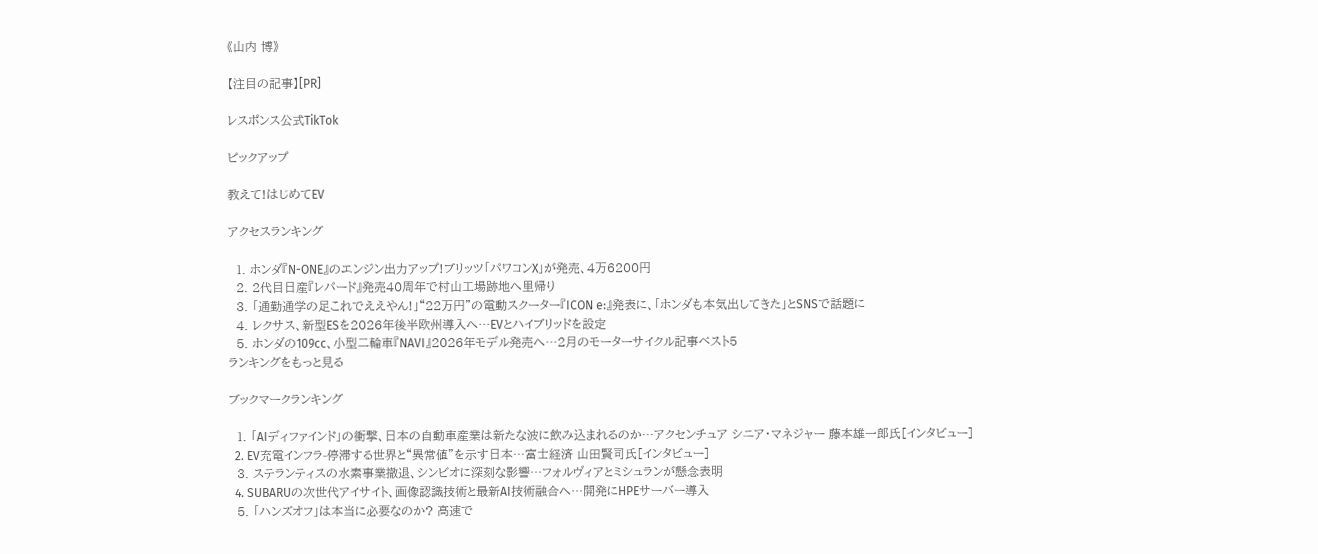《山内 博》

【注目の記事】[PR]

レスポンス公式TikTok

ピックアップ

教えて!はじめてEV

アクセスランキング

  1. ホンダ『N-ONE』のエンジン出力アップ!ブリッツ「パワコンX」が発売、4万6200円
  2. 2代目日産『レパード』発売40周年で村山工場跡地へ里帰り
  3. 「通勤通学の足これでええやん!」“22万円”の電動スクーター『ICON e:』発表に、「ホンダも本気出してきた」とSNSで話題に
  4. レクサス、新型ESを2026年後半欧州導入へ…EVとハイブリッドを設定
  5. ホンダの109cc、小型二輪車『NAVI』2026年モデル発売へ…2月のモーターサイクル記事ベスト5
ランキングをもっと見る

ブックマークランキング

  1. 「AIディファインド」の衝撃、日本の自動車産業は新たな波に飲み込まれるのか…アクセンチュア シニア・マネジャー 藤本雄一郎氏[インタビュー]
  2. EV充電インフラ-停滞する世界と“異常値”を示す日本…富士経済 山田賢司氏[インタビュー]
  3. ステランティスの水素事業撤退、シンビオに深刻な影響…フォルヴィアとミシュランが懸念表明
  4. SUBARUの次世代アイサイト、画像認識技術と最新AI技術融合へ…開発にHPEサーバー導入
  5. 「ハンズオフ」は本当に必要なのか? 高速で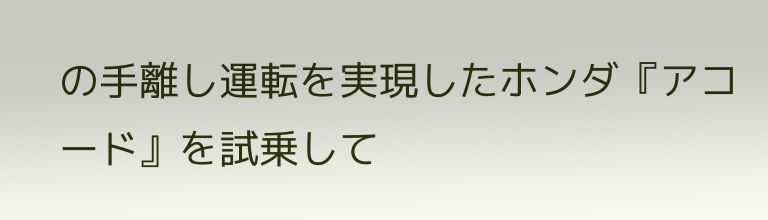の手離し運転を実現したホンダ『アコード』を試乗して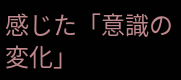感じた「意識の変化」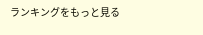ランキングをもっと見る